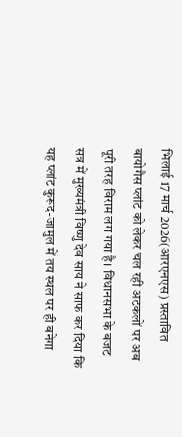भिलाई 17 मार्च 2026(आरएनएस) प्रस्तावित बायोगैस प्लांट को लेकर चल रही अटकलों पर अब पूरी तरह विराम लग गया है। विधानसभा के बजट सत्र में मुख्यमंत्री विष्णु देव साय ने साफ कर दिया कि यह प्लांट कुरूद-जामुल में तय स्थल पर ही बनेगा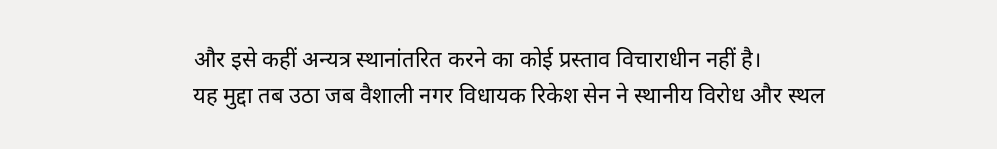और इसे कहीं अन्यत्र स्थानांतरित करने का कोई प्रस्ताव विचाराधीन नहीं है।
यह मुद्दा तब उठा जब वैशाली नगर विधायक रिकेश सेन ने स्थानीय विरोध और स्थल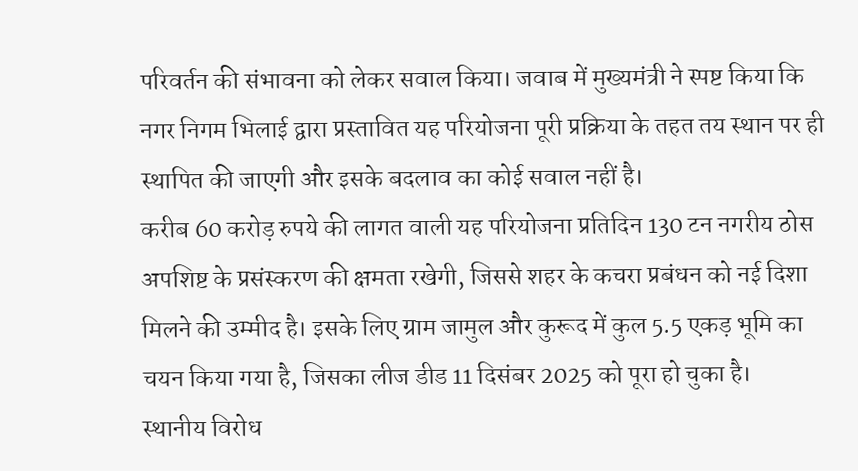परिवर्तन की संभावना को लेकर सवाल किया। जवाब में मुख्यमंत्री ने स्पष्ट किया कि नगर निगम भिलाई द्वारा प्रस्तावित यह परियोजना पूरी प्रक्रिया के तहत तय स्थान पर ही स्थापित की जाएगी और इसके बदलाव का कोई सवाल नहीं है।
करीब 60 करोड़ रुपये की लागत वाली यह परियोजना प्रतिदिन 130 टन नगरीय ठोस अपशिष्ट के प्रसंस्करण की क्षमता रखेगी, जिससे शहर के कचरा प्रबंधन को नई दिशा मिलने की उम्मीद है। इसके लिए ग्राम जामुल और कुरूद में कुल 5.5 एकड़ भूमि का चयन किया गया है, जिसका लीज डीड 11 दिसंबर 2025 को पूरा हो चुका है।
स्थानीय विरोध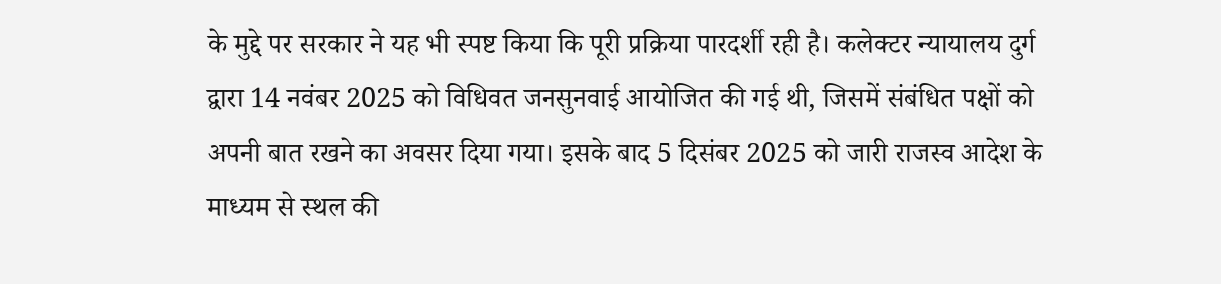के मुद्दे पर सरकार ने यह भी स्पष्ट किया कि पूरी प्रक्रिया पारदर्शी रही है। कलेक्टर न्यायालय दुर्ग द्वारा 14 नवंबर 2025 को विधिवत जनसुनवाई आयोजित की गई थी, जिसमें संबंधित पक्षों को अपनी बात रखने का अवसर दिया गया। इसके बाद 5 दिसंबर 2025 को जारी राजस्व आदेश के माध्यम से स्थल की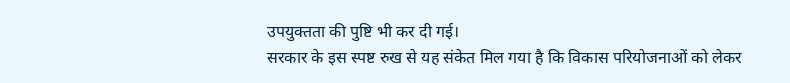उपयुक्तता की पुष्टि भी कर दी गई।
सरकार के इस स्पष्ट रुख से यह संकेत मिल गया है कि विकास परियोजनाओं को लेकर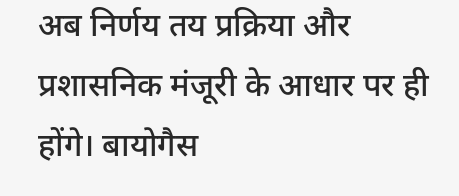अब निर्णय तय प्रक्रिया और प्रशासनिक मंजूरी के आधार पर ही होंगे। बायोगैस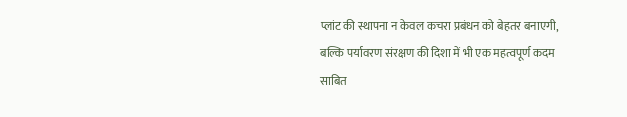प्लांट की स्थापना न केवल कचरा प्रबंधन को बेहतर बनाएगी, बल्कि पर्यावरण संरक्षण की दिशा में भी एक महत्वपूर्ण कदम साबित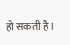हो सकती है।